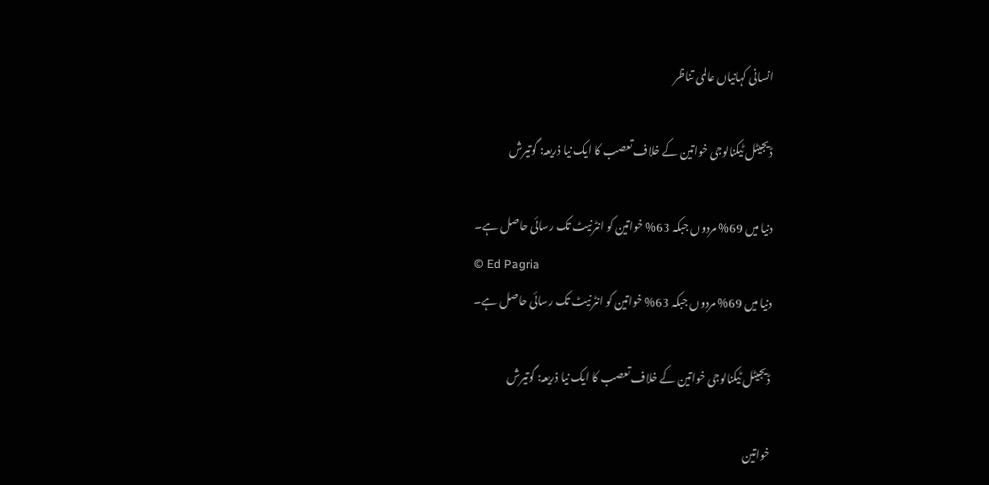انسانی کہانیاں عالمی تناظر

ڈیجیٹل ٹیکنالوجی خواتین کے خلاف تعصب کا ایک نیا ذریعہ: گوتیرش

دنیا میں 69% مردوں جبکہ 63% خواتین کو انٹرنیٹ تک رسائی حاصل ہے۔
© Ed Pagria
دنیا میں 69% مردوں جبکہ 63% خواتین کو انٹرنیٹ تک رسائی حاصل ہے۔

ڈیجیٹل ٹیکنالوجی خواتین کے خلاف تعصب کا ایک نیا ذریعہ: گوتیرش

خواتین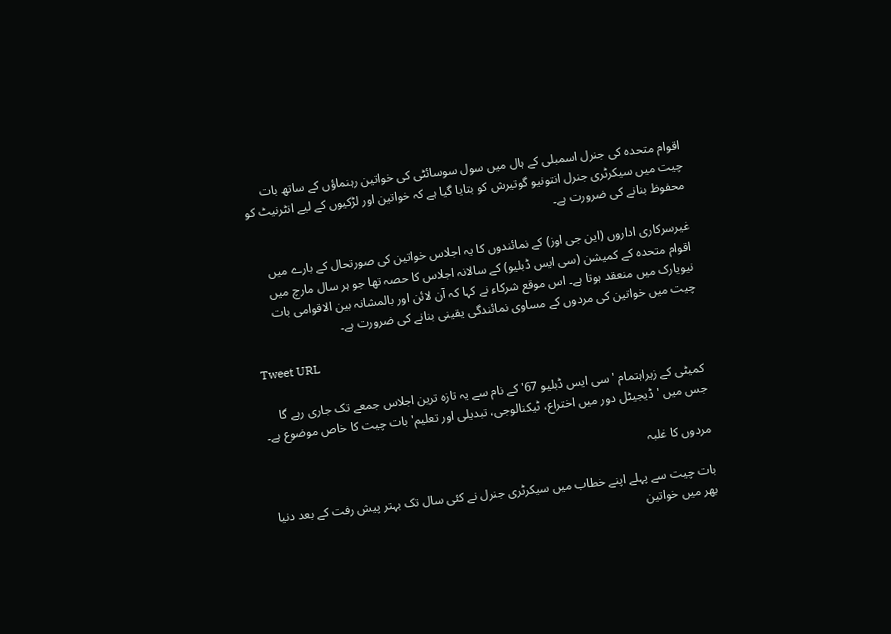اقوام متحدہ کی جنرل اسمبلی کے ہال میں سول سوسائٹی کی خواتین رہنماؤں کے ساتھ بات چیت میں سیکرٹری جنرل انتونیو گوتیرش کو بتایا گیا ہے کہ خواتین اور لڑکیوں کے لیے انٹرنیٹ کو محفوظ بنانے کی ضرورت ہے۔

غیرسرکاری اداروں (این جی اوز) کے نمائندوں کا یہ اجلاس خواتین کی صورتحال کے بارے میں اقوام متحدہ کے کمیشن (سی ایس ڈبلیو) کے سالانہ اجلاس کا حصہ تھا جو ہر سال مارچ میں نیویارک میں منعقد ہوتا ہے۔ اس موقع شرکاء نے کہا کہ آن لائن اور بالمشانہ بین الاقوامی بات چیت میں خواتین کی مردوں کے مساوی نمائندگی یقینی بنانے کی ضرورت ہے۔

Tweet URL

کمیٹی کے زیراہتمام 'سی ایس ڈبلیو 67' کے نام سے یہ تازہ ترین اجلاس جمعے تک جاری رہے گا جس میں 'ڈیجیٹل دور میں اختراع، ٹیکنالوجی، تبدیلی اور تعلیم' بات چیت کا خاص موضوع ہے۔

مردوں کا غلبہ

بات چیت سے پہلے اپنے خطاب میں سیکرٹری جنرل نے کئی سال تک بہتر پیش رفت کے بعد دنیا بھر میں خواتین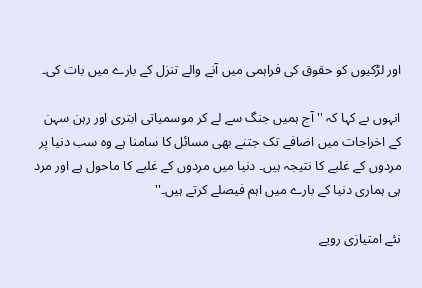اور لڑکیوں کو حقوق کی فراہمی میں آنے والے تنزل کے بارے میں بات کی۔

انہوں ںے کہا کہ ''آج ہمیں جنگ سے لے کر موسمیاتی ابتری اور رہن سہن کے اخراجات میں اضافے تک جتنے بھی مسائل کا سامنا ہے وہ سب دنیا پر مردوں کے غلبے کا نتیجہ ہیں۔ دنیا میں مردوں کے غلبے کا ماحول ہے اور مرد ہی ہماری دنیا کے بارے میں اہم فیصلے کرتے ہیں۔''

نئے امتیازی رویے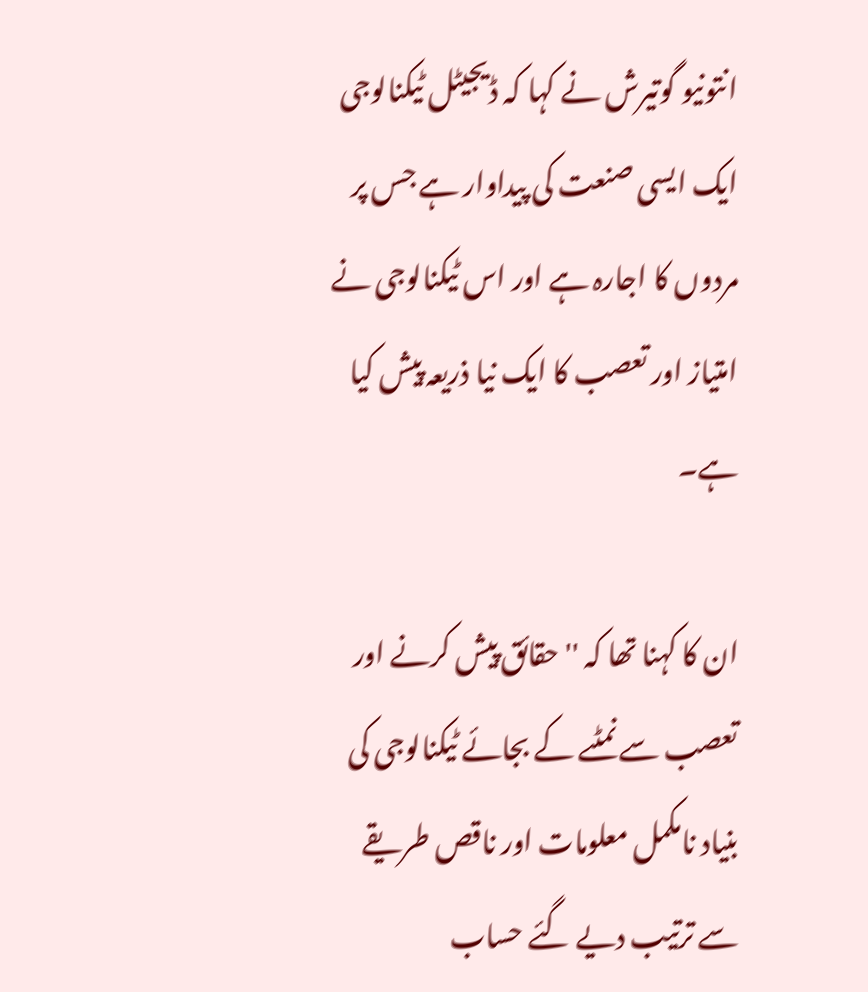انتونیو گوتیرش نے کہا کہ ڈیجیٹل ٹیکنالوجی ایک ایسی صنعت کی پیداوار ہے جس پر مردوں کا اجارہ ہے اور اس ٹیکنالوجی نے امتیاز اور تعصب کا ایک نیا ذریعہ پیش کیا ہے۔

ان کا کہنا تھا کہ ''حقائق پیش کرنے اور تعصب سے نمٹںے کے بجائے ٹیکنالوجی کی بنیاد نامکمل معلومات اور ناقص طریقے سے ترتیب دیے گئے حساب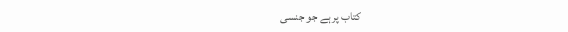کتاب پر ہے جو جنسی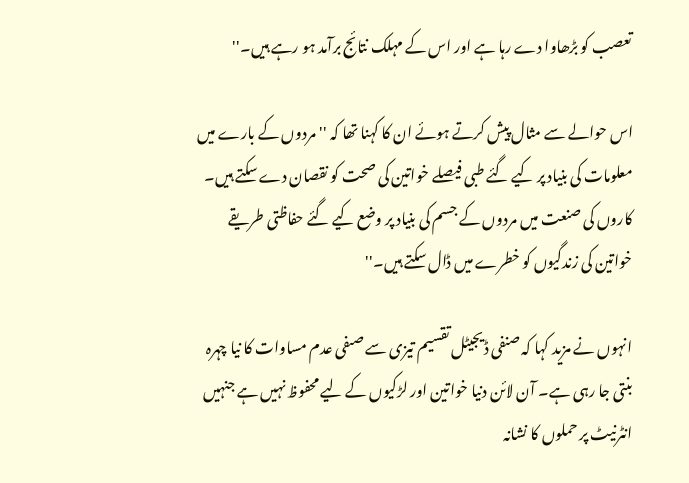تعصب کو بڑھاوا دے رہا ہے اور اس کے مہلک نتائج برآمد ہو رہے ہیں۔''

اس حوالے سے مثال پیش کرتے ہوئے ان کا کہنا تھا کہ ''مردوں کے بارے میں معلومات کی بنیاد پر کیے گئے طبی فیصلے خواتین کی صحت کو نقصان دے سکتے ہیں۔ کاروں کی صنعت میں مردوں کے جسم کی بنیاد پر وضع کیے گئے حفاظتی طریقے خواتین کی زندگیوں کو خطرے میں ڈال سکتے ہیں۔''

انہوں نے مزید کہا کہ صنفی ڈیجیٹل تقسیم تیزی سے صںفی عدم مساوات کا نیا چہرہ بنتی جا رہی ہے۔ آن لائن دنیا خواتین اور لڑکیوں کے لیے محفوظ نہیں ہے جنہیں انٹرنیٹ پر حملوں کا نشانہ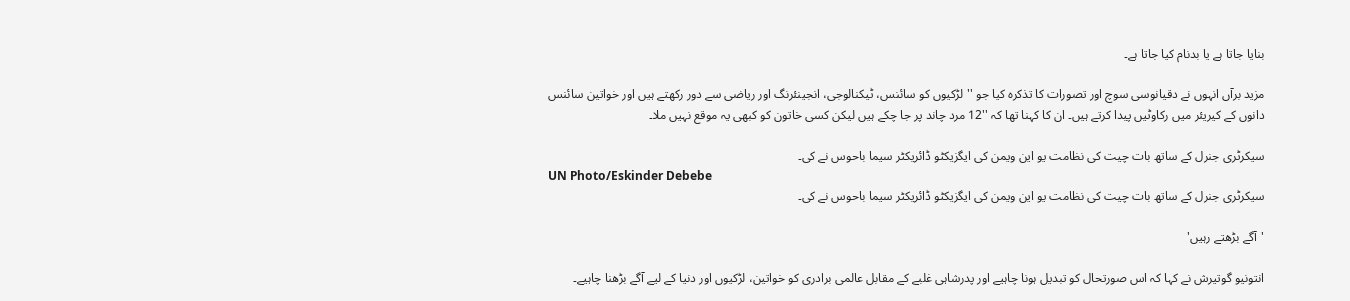بنایا جاتا ہے یا بدنام کیا جاتا ہے۔

مزید برآں انہوں نے دقیانوسی سوچ اور تصورات کا تذکرہ کیا جو ''لڑکیوں کو سائنس، ٹیکنالوجی، انجینئرنگ اور ریاضی سے دور رکھتے ہیں اور خواتین سائنس دانوں کے کیریئر میں رکاوٹیں پیدا کرتے ہیں۔ ان کا کہنا تھا کہ ''12 مرد چاند پر جا چکے ہیں لیکن کسی خاتون کو کبھی یہ موقع نہیں ملا۔

سیکرٹری جنرل کے ساتھ بات چیت کی نظامت یو این ویمن کی ایگزیکٹو ڈائریکٹر سیما باحوس نے کی۔
UN Photo/Eskinder Debebe
سیکرٹری جنرل کے ساتھ بات چیت کی نظامت یو این ویمن کی ایگزیکٹو ڈائریکٹر سیما باحوس نے کی۔

'آگے بڑھتے رہیں'

انتونیو گوتیرش نے کہا کہ اس صورتحال کو تبدیل ہونا چاہیے اور پدرشاہی غلبے کے مقابل عالمی برادری کو خواتین، لڑکیوں اور دنیا کے لیے آگے بڑھنا چاہیے۔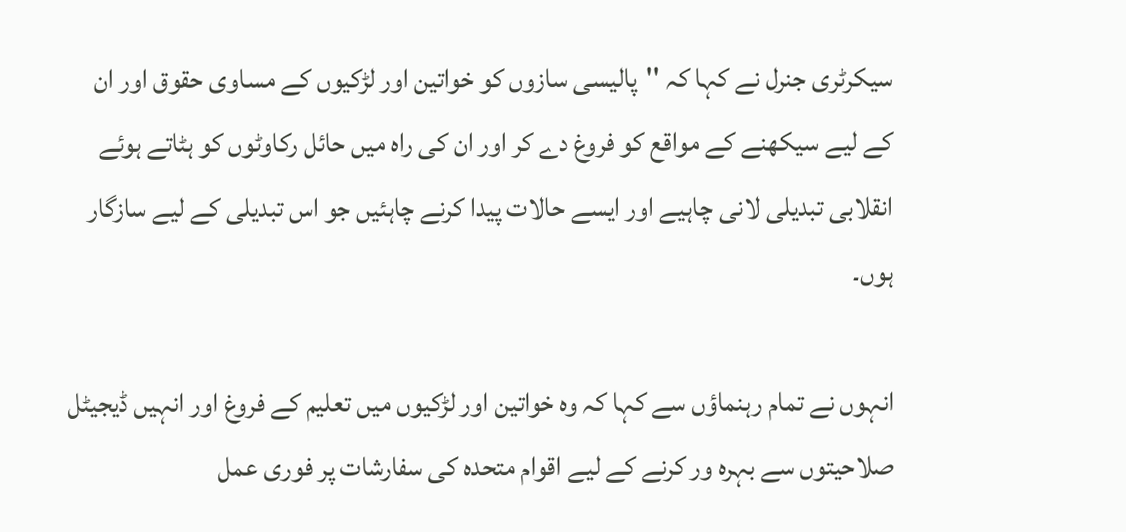سیکرٹری جنرل نے کہا کہ ''پالیسی سازوں کو خواتین اور لڑکیوں کے مساوی حقوق اور ان کے لیے سیکھنے کے مواقع کو فروغ دے کر اور ان کی راہ میں حائل رکاوٹوں کو ہٹاتے ہوئے انقلابی تبدیلی لانی چاہیے اور ایسے حالات پیدا کرنے چاہئیں جو اس تبدیلی کے لیے سازگار ہوں۔

انہوں نے تمام رہنماؤں سے کہا کہ وہ خواتین اور لڑکیوں میں تعلیم کے فروغ اور انہیں ڈیجیٹل صلاحیتوں سے بہرہ ور کرنے کے لیے اقوام متحدہ کی سفارشات پر فوری عمل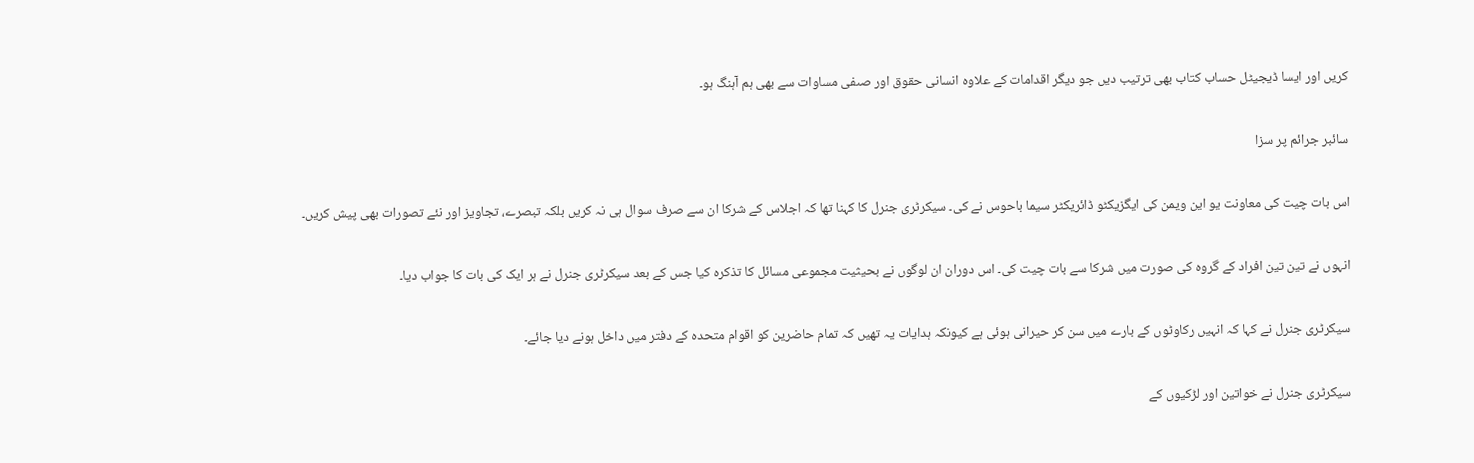کریں اور ایسا ڈیجیٹل حساب کتاب بھی ترتیب دیں جو دیگر اقدامات کے علاوہ انسانی حقوق اور صںفی مساوات سے بھی ہم آہنگ ہو۔

سائبر جرائم پر سزا

اس بات چیت کی معاونت یو این ویمن کی ایگزیکٹو ڈائریکٹر سیما باحوس نے کی۔ سیکرٹری جنرل کا کہنا تھا کہ اجلاس کے شرکا ان سے صرف سوال ہی نہ کریں بلکہ تبصرے، تجاویز اور نئے تصورات بھی پیش کریں۔

انہوں نے تین تین افراد کے گروہ کی صورت میں شرکا سے بات چیت کی۔ اس دوران ان لوگوں نے بحیثیت مجموعی مسائل کا تذکرہ کیا جس کے بعد سیکرٹری جنرل نے ہر ایک کی بات کا جواب دیا۔

سیکرٹری جنرل نے کہا کہ انہیں رکاوٹوں کے بارے میں سن کر حیرانی ہوئی ہے کیونکہ ہدایات یہ تھیں کہ تمام حاضرین کو اقوام متحدہ کے دفتر میں داخل ہونے دیا جائے۔

سیکرٹری جنرل نے خواتین اور لڑکیوں کے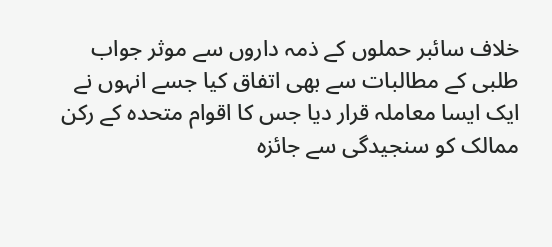خلاف سائبر حملوں کے ذمہ داروں سے موثر جواب طلبی کے مطالبات سے بھی اتفاق کیا جسے انہوں نے ایک ایسا معاملہ قرار دیا جس کا اقوام متحدہ کے رکن ممالک کو سنجیدگی سے جائزہ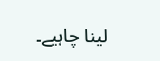لینا چاہیے۔